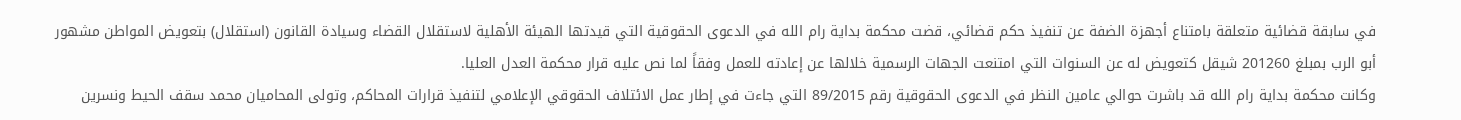في سابقة قضائية متعلقة بامتناع أجهزة الضفة عن تنفيذ حكم قضائي، قضت محكمة بداية رام الله في الدعوى الحقوقية التي قيدتها الهيئة الأهلية لاستقلال القضاء وسيادة القانون (استقلال) بتعويض المواطن مشهور أبو الرب بمبلغ 201260 شيقل كتعويض له عن السنوات التي امتنعت الجهات الرسمية خلالها عن إعادته للعمل وفقاً لما نص عليه قرار محكمة العدل العليا.
وكانت محكمة بداية رام الله قد باشرت حوالي عامين النظر في الدعوى الحقوقية رقم 89/2015 التي جاءت في إطار عمل الائتلاف الحقوقي الإعلامي لتنفيذ قرارات المحاكم، وتولى المحاميان محمد سقف الحيط ونسرين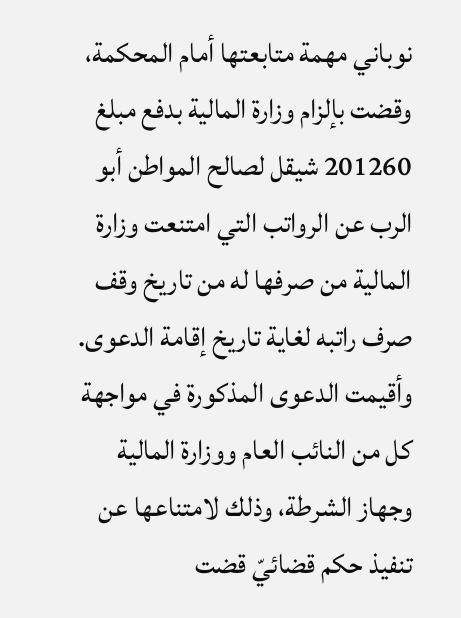نوباني مهمة متابعتها أمام المحكمة، وقضت بإلزام وزارة المالية بدفع مبلغ 201260 شيقل لصالح المواطن أبو الرب عن الرواتب التي امتنعت وزارة المالية من صرفها له من تاريخ وقف صرف راتبه لغاية تاريخ إقامة الدعوى.
وأقيمت الدعوى المذكورة في مواجهة كل من النائب العام ووزارة المالية وجهاز الشرطة، وذلك لامتناعها عن تنفيذ حكم قضائيّ قضت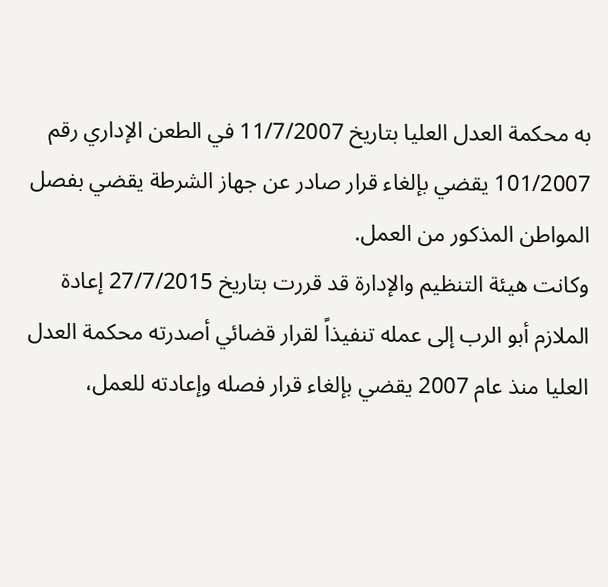به محكمة العدل العليا بتاريخ 11/7/2007 في الطعن الإداري رقم 101/2007 يقضي بإلغاء قرار صادر عن جهاز الشرطة يقضي بفصل المواطن المذكور من العمل.
وكانت هيئة التنظيم والإدارة قد قررت بتاريخ 27/7/2015 إعادة الملازم أبو الرب إلى عمله تنفيذاً لقرار قضائي أصدرته محكمة العدل العليا منذ عام 2007 يقضي بإلغاء قرار فصله وإعادته للعمل،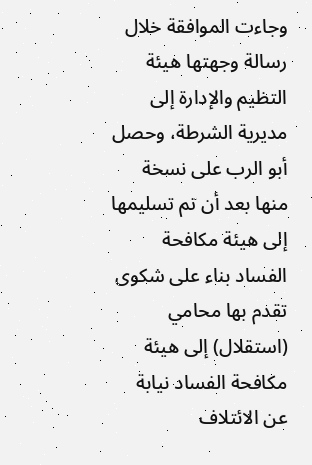وجاءت الموافقة خلال رسالة وجهتها هيئة التظيم والإدارة إلى مديرية الشرطة، وحصل أبو الرب على نسخة منها بعد أن تم تسليمها إلى هيئة مكافحة الفساد بناء على شكوى تقدم بها محامي (استقلال) إلى هيئة مكافحة الفساد نيابة عن الائتلاف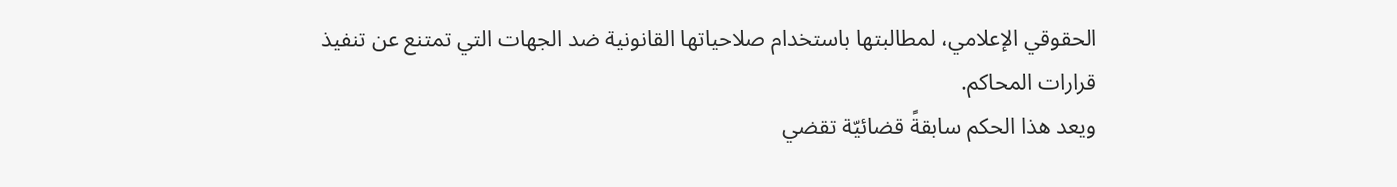الحقوقي الإعلامي، لمطالبتها باستخدام صلاحياتها القانونية ضد الجهات التي تمتنع عن تنفيذ قرارات المحاكم.
ويعد هذا الحكم سابقةً قضائيّة تقضي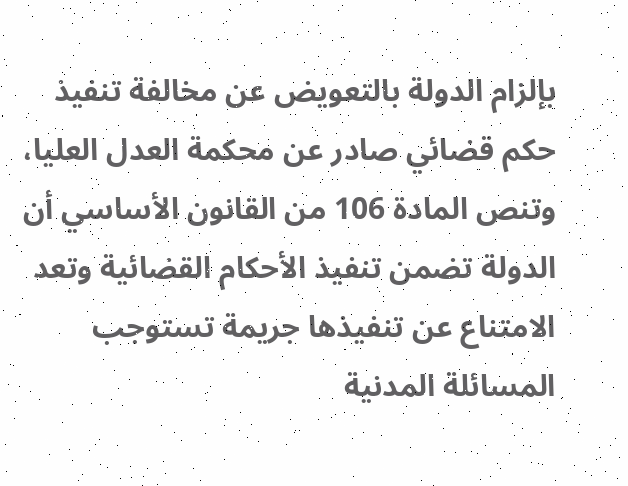بإلزام الدولة بالتعويض عن مخالفة تنفيذ حكم قضائي صادر عن محكمة العدل العليا، وتنص المادة 106 من القانون الأساسي أن الدولة تضمن تنفيذ الأحكام القضائية وتعد الامتناع عن تنفيذها جريمة تستوجب المسائلة المدنية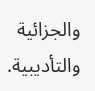والجزائية والتأديبية.